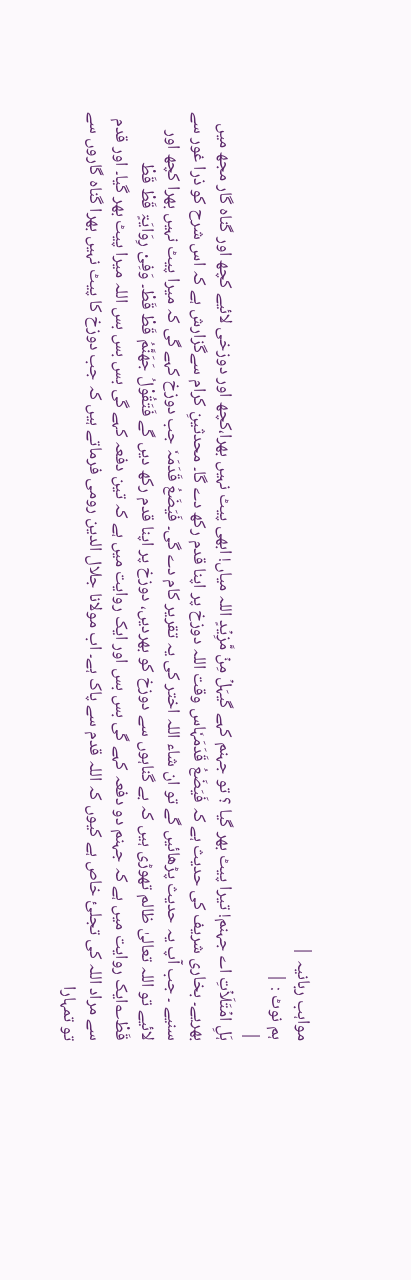مواہب ربانیہ |
ہم نوٹ : |
|
ہَلِ امۡتَلَاۡتِ اے جہنم! تیرا پیٹ بھر گیا ؟ تو جہنم کہے گیہَلۡ مِنۡ مَّزِیۡدٍ اللہ میاں! ابھی پیٹ نہیں بھرا،کچھ اور دوزخی لائیے کچھ اور گناہ گار مجھ میں بھریے۔ بخاری شریف کی حدیث ہے کہ فَیَضَعُ قَدَمَہٗاس وقت اللہ دوزخ پر اپنا قدم رکھ دے گا۔ محدثینِ کرام سےگزارش ہے کہ اس شرح کو ذرا غور سے سنیے ۔ جب آپ یہ حدیث پڑھائیں گے تو ان شاء اللہ اختر کی یہ تقریر کام دے گی۔ فَیَضَعُ قَدَمَہٗ جب دوزخ کہے گی کہ میرا پیٹ نہیں بھرا کچھ اور لائیے تو اللہ تعالیٰ ظالم تھوڑی ہیں کہ بے گناہوں سے دوزخ کو بھردیں، دوزخ پر اپنا قدم رکھ دیں گے فَتَقُوْلُ جَھَنَّمُ قَطْ قَطْ۔ وَفِیْ رِوَایَۃٍ قَطْ قَطْ قَطْ؎ایک روایت میں ہے کہ جہنم دو دفعہ کہے گی بس بس اور ایک روایت میں ہے کہ تین دفعہ کہے گی بس بس بس اللہ میرا پیٹ بھر گیا۔ اور قدم سے مراد اللہ کی تجلیٔ خاص ہے کیوں کہ اللہ قدم سے پاک ہے۔ اب مولانا جلال الدین رومی فرماتے ہیں کہ جب دوزخ کا پیٹ نہیں بھرا گناہ گاروں سے تو تمہارا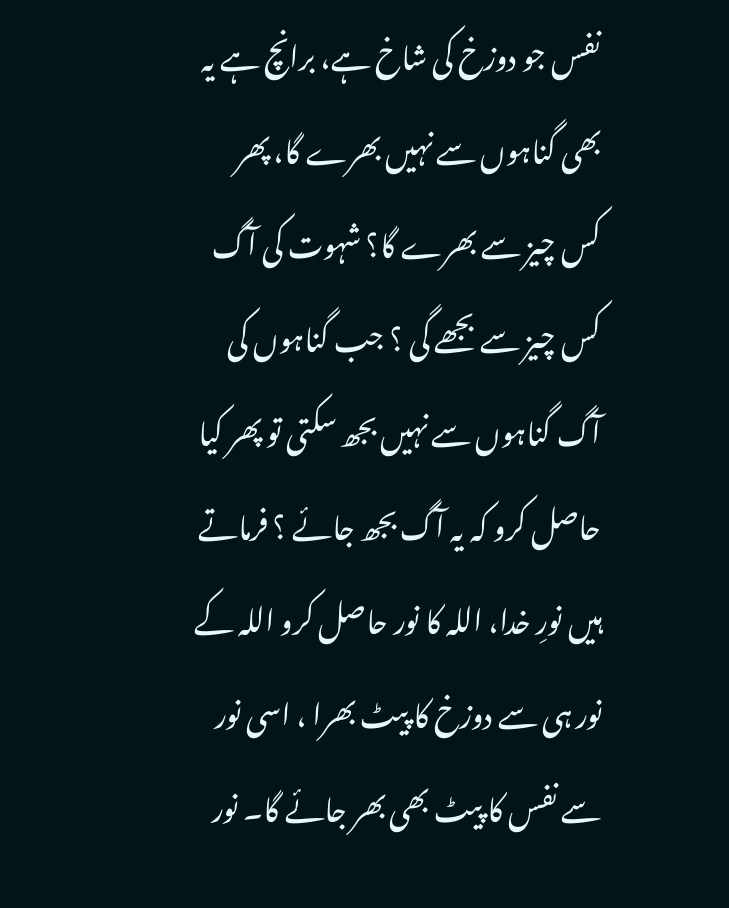نفس جو دوزخ کی شاخ ہے، برانچ ہے یہ بھی گناہوں سے نہیں بھرے گا، پھر کس چیز سے بھرے گا؟ شہوت کی آگ کس چیز سے بجھے گی ؟ جب گناہوں کی آگ گناہوں سے نہیں بجھ سکتی تو پھر کیا حاصل کرو کہ یہ آگ بجھ جائے ؟ فرماتے ہیں نورِ خدا، اللہ کا نور حاصل کرو اللہ کے نور ہی سے دوزخ کا پیٹ بھرا ، اسی نور سے نفس کا پیٹ بھی بھر جائے گا۔ نور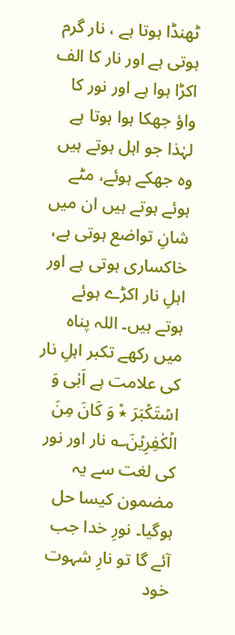ٹھنڈا ہوتا ہے ، نار گرم ہوتی ہے اور نار کا الف اکڑا ہوا ہے اور نور کا واؤ جھکا ہوا ہوتا ہے لہٰذا جو اہل ہوتے ہیں وہ جھکے ہوئے، مٹے ہوئے ہوتے ہیں ان میں شانِ تواضع ہوتی ہے، خاکساری ہوتی ہے اور اہلِ نار اکڑے ہوئے ہوتے ہیں۔ اللہ پناہ میں رکھے تکبر اہلِ نار کی علامت ہے اَبٰی وَ اسۡتَکۡبَرَ ٭۫ وَ کَانَ مِنَ الۡکٰفِرِیۡنَ؎ نار اور نور کی لغت سے یہ مضمون کیسا حل ہوگیا۔ نورِ خدا جب آئے گا تو نارِ شہوت خود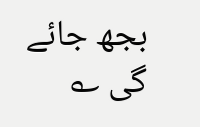بجھ جائے گی ؎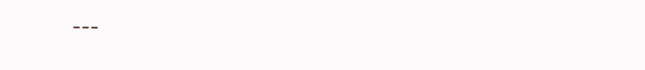---